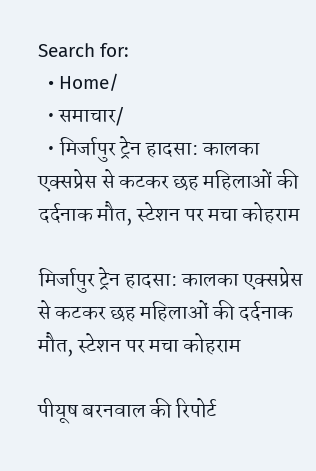Search for:
  • Home/
  • समाचार/
  • मिर्जापुर ट्रेन हादसा: कालका एक्सप्रेस से कटकर छह महिलाओं की दर्दनाक मौत, स्टेशन पर मचा कोहराम

मिर्जापुर ट्रेन हादसा: कालका एक्सप्रेस से कटकर छह महिलाओं की दर्दनाक मौत, स्टेशन पर मचा कोहराम

पीयूष बरनवाल की रिपोर्ट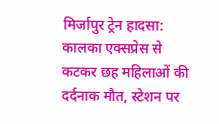मिर्जापुर ट्रेन हादसा: कालका एक्सप्रेस से कटकर छह महिलाओं की दर्दनाक मौत, स्टेशन पर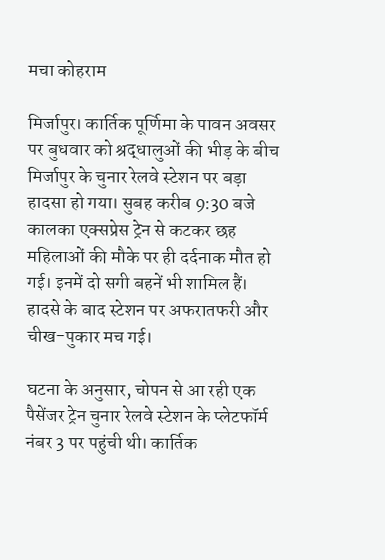मचा कोहराम

मिर्जापुर। कार्तिक पूर्णिमा के पावन अवसर पर बुधवार को श्रद्धालुओं की भीड़ के बीच मिर्जापुर के चुनार रेलवे स्टेशन पर बड़ा हादसा हो गया। सुबह करीब 9:30 बजे कालका एक्सप्रेस ट्रेन से कटकर छह महिलाओं की मौके पर ही दर्दनाक मौत हो गई। इनमें दो सगी बहनें भी शामिल हैं। हादसे के बाद स्टेशन पर अफरातफरी और चीख-पुकार मच गई।

घटना के अनुसार, चोपन से आ रही एक पैसेंजर ट्रेन चुनार रेलवे स्टेशन के प्लेटफॉर्म नंबर 3 पर पहुंची थी। कार्तिक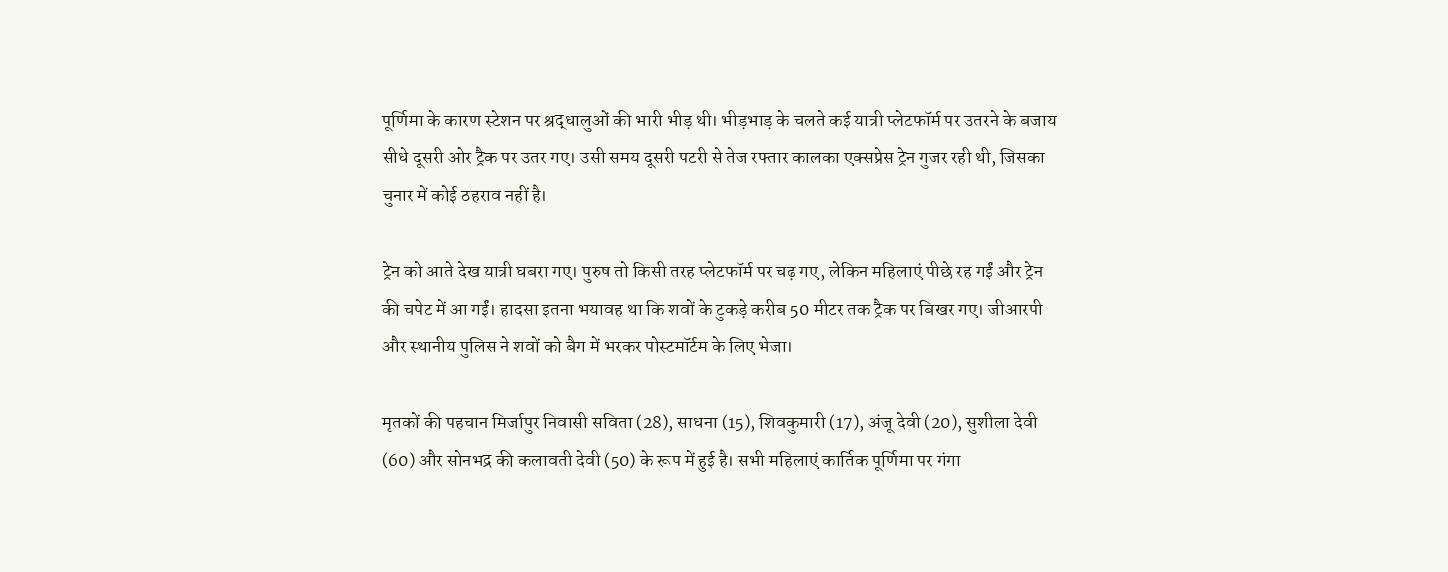पूर्णिमा के कारण स्टेशन पर श्रद्धालुओं की भारी भीड़ थी। भीड़भाड़ के चलते कई यात्री प्लेटफॉर्म पर उतरने के बजाय सीधे दूसरी ओर ट्रैक पर उतर गए। उसी समय दूसरी पटरी से तेज रफ्तार कालका एक्सप्रेस ट्रेन गुजर रही थी, जिसका चुनार में कोई ठहराव नहीं है।

ट्रेन को आते देख यात्री घबरा गए। पुरुष तो किसी तरह प्लेटफॉर्म पर चढ़ गए, लेकिन महिलाएं पीछे रह गईं और ट्रेन की चपेट में आ गईं। हादसा इतना भयावह था कि शवों के टुकड़े करीब 50 मीटर तक ट्रैक पर बिखर गए। जीआरपी और स्थानीय पुलिस ने शवों को बैग में भरकर पोस्टमॉर्टम के लिए भेजा।

मृतकों की पहचान मिर्जापुर निवासी सविता (28), साधना (15), शिवकुमारी (17), अंजू देवी (20), सुशीला देवी (60) और सोनभद्र की कलावती देवी (50) के रूप में हुई है। सभी महिलाएं कार्तिक पूर्णिमा पर गंगा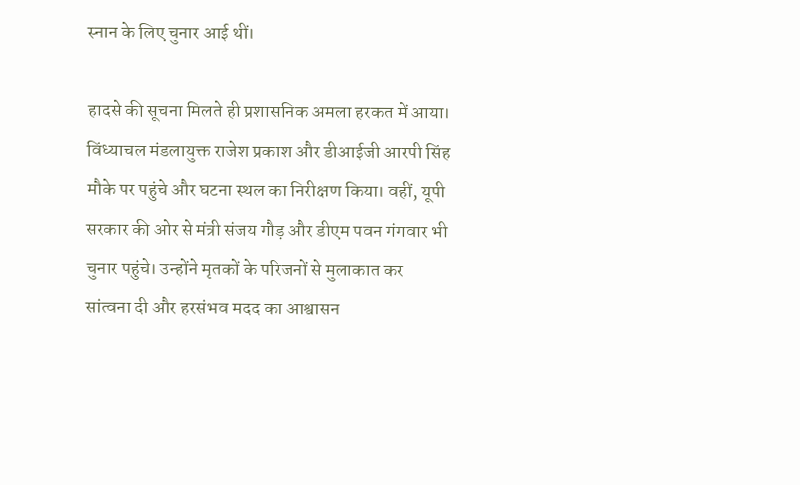स्नान के लिए चुनार आई थीं।

हादसे की सूचना मिलते ही प्रशासनिक अमला हरकत में आया। विंध्याचल मंडलायुक्त राजेश प्रकाश और डीआईजी आरपी सिंह मौके पर पहुंचे और घटना स्थल का निरीक्षण किया। वहीं, यूपी सरकार की ओर से मंत्री संजय गौड़ और डीएम पवन गंगवार भी चुनार पहुंचे। उन्होंने मृतकों के परिजनों से मुलाकात कर सांत्वना दी और हरसंभव मदद का आश्वासन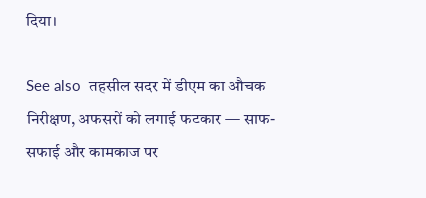दिया।

See also  तहसील सदर में डीएम का औचक निरीक्षण, अफसरों को लगाई फटकार — साफ-सफाई और कामकाज पर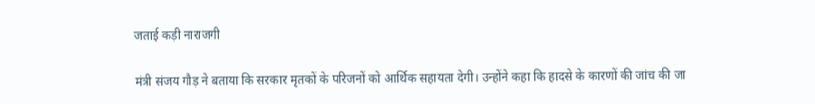जताई कड़ी नाराजगी

मंत्री संजय गौड़ ने बताया कि सरकार मृतकों के परिजनों को आर्थिक सहायता देगी। उन्होंने कहा कि हादसे के कारणों की जांच की जा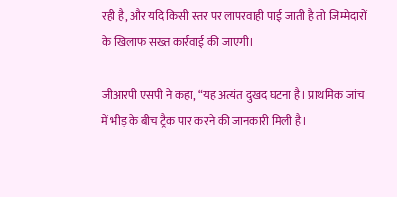रही है, और यदि किसी स्तर पर लापरवाही पाई जाती है तो जिम्मेदारों के खिलाफ सख्त कार्रवाई की जाएगी।

जीआरपी एसपी ने कहा, “यह अत्यंत दुखद घटना है। प्राथमिक जांच में भीड़ के बीच ट्रैक पार करने की जानकारी मिली है।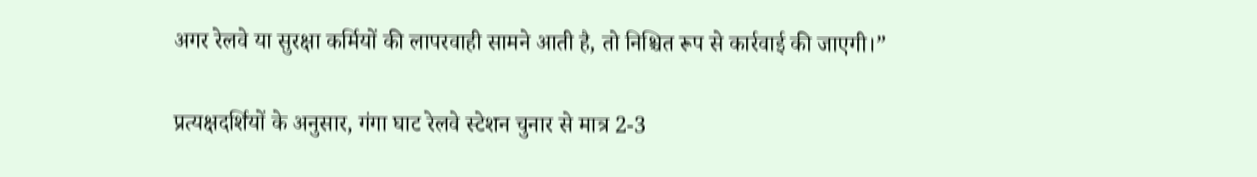अगर रेलवे या सुरक्षा कर्मियों की लापरवाही सामने आती है, तो निश्चित रूप से कार्रवाई की जाएगी।”

प्रत्यक्षदर्शियों के अनुसार, गंगा घाट रेलवे स्टेशन चुनार से मात्र 2-3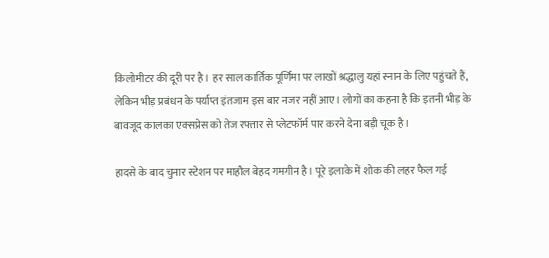किलोमीटर की दूरी पर है। हर साल कार्तिक पूर्णिमा पर लाखों श्रद्धालु यहां स्नान के लिए पहुंचते हैं, लेकिन भीड़ प्रबंधन के पर्याप्त इंतजाम इस बार नजर नहीं आए। लोगों का कहना है कि इतनी भीड़ के बावजूद कालका एक्सप्रेस को तेज रफ्तार से प्लेटफॉर्म पार करने देना बड़ी चूक है।

हादसे के बाद चुनार स्टेशन पर माहौल बेहद गमगीन है। पूरे इलाके में शोक की लहर फैल गई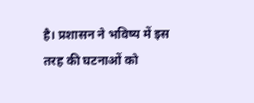है। प्रशासन ने भविष्य में इस तरह की घटनाओं को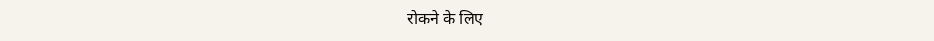रोकने के लिए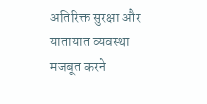अतिरिक्त सुरक्षा और यातायात व्यवस्था मजबूत करने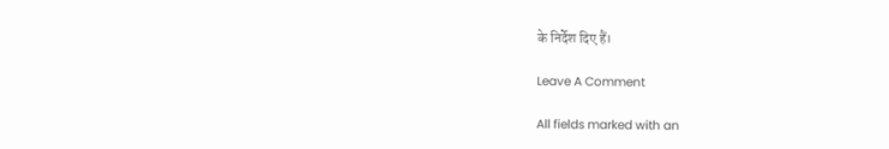के निर्देश दिए हैं।

Leave A Comment

All fields marked with an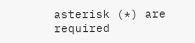asterisk (*) are required